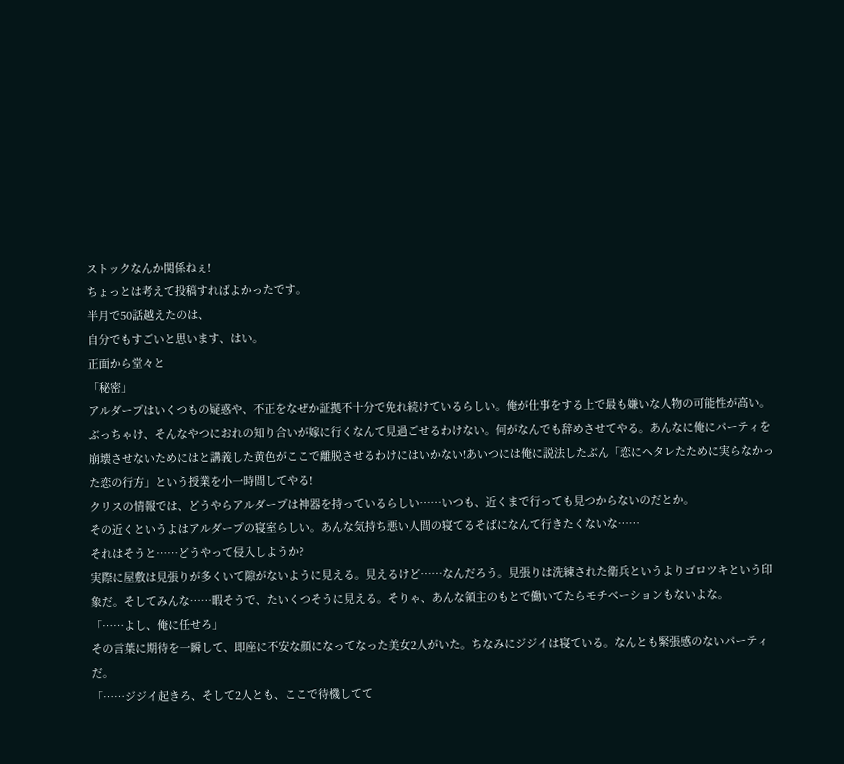ストックなんか関係ねぇ!
ちょっとは考えて投稿すればよかったです。
半月で50話越えたのは、
自分でもすごいと思います、はい。
正面から堂々と
「秘密」
アルダープはいくつもの疑惑や、不正をなぜか証拠不十分で免れ続けているらしい。俺が仕事をする上で最も嫌いな人物の可能性が高い。
ぶっちゃけ、そんなやつにおれの知り合いが嫁に行くなんて見過ごせるわけない。何がなんでも辞めさせてやる。あんなに俺にパーティを崩壊させないためにはと講義した黄色がここで離脱させるわけにはいかない!あいつには俺に説法したぶん「恋にヘタレたために実らなかった恋の行方」という授業を小一時間してやる!
クリスの情報では、どうやらアルダープは神器を持っているらしい……いつも、近くまで行っても見つからないのだとか。
その近くというよはアルダープの寝室らしい。あんな気持ち悪い人間の寝てるそばになんて行きたくないな……
それはそうと……どうやって侵入しようか?
実際に屋敷は見張りが多くいて隙がないように見える。見えるけど……なんだろう。見張りは洗練された衛兵というよりゴロツキという印象だ。そしてみんな……暇そうで、たいくつそうに見える。そりゃ、あんな領主のもとで働いてたらモチベーションもないよな。
「……よし、俺に任せろ」
その言葉に期待を一瞬して、即座に不安な顔になってなった美女2人がいた。ちなみにジジイは寝ている。なんとも緊張感のないパーティだ。
「……ジジイ起きろ、そして2人とも、ここで待機してて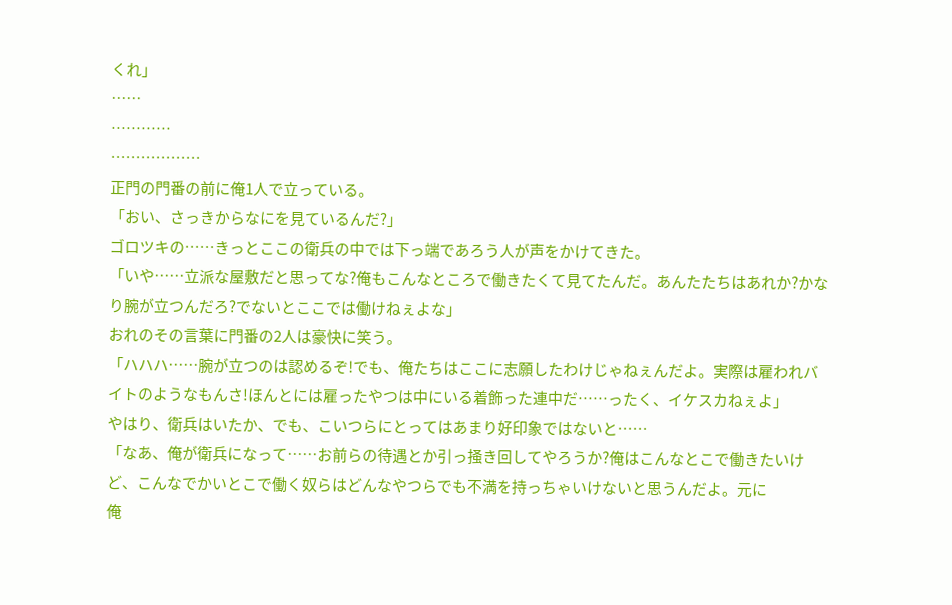くれ」
……
…………
………………
正門の門番の前に俺1人で立っている。
「おい、さっきからなにを見ているんだ?」
ゴロツキの……きっとここの衛兵の中では下っ端であろう人が声をかけてきた。
「いや……立派な屋敷だと思ってな?俺もこんなところで働きたくて見てたんだ。あんたたちはあれか?かなり腕が立つんだろ?でないとここでは働けねぇよな」
おれのその言葉に門番の2人は豪快に笑う。
「ハハハ……腕が立つのは認めるぞ!でも、俺たちはここに志願したわけじゃねぇんだよ。実際は雇われバイトのようなもんさ!ほんとには雇ったやつは中にいる着飾った連中だ……ったく、イケスカねぇよ」
やはり、衛兵はいたか、でも、こいつらにとってはあまり好印象ではないと……
「なあ、俺が衛兵になって……お前らの待遇とか引っ掻き回してやろうか?俺はこんなとこで働きたいけど、こんなでかいとこで働く奴らはどんなやつらでも不満を持っちゃいけないと思うんだよ。元に
俺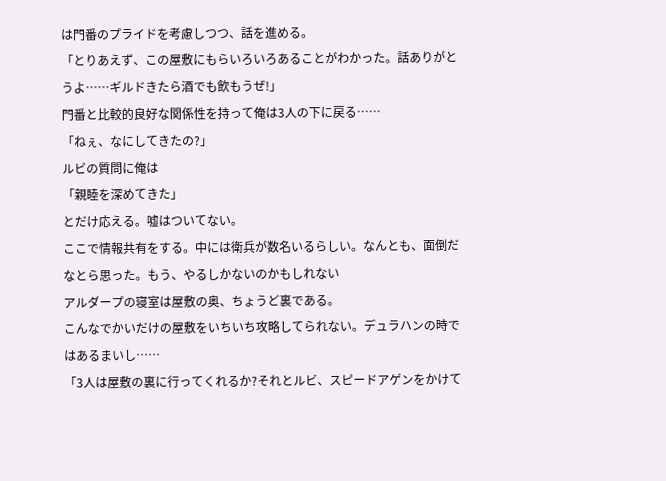は門番のプライドを考慮しつつ、話を進める。
「とりあえず、この屋敷にもらいろいろあることがわかった。話ありがとうよ……ギルドきたら酒でも飲もうぜ!」
門番と比較的良好な関係性を持って俺は3人の下に戻る……
「ねぇ、なにしてきたの?」
ルビの質問に俺は
「親睦を深めてきた」
とだけ応える。嘘はついてない。
ここで情報共有をする。中には衛兵が数名いるらしい。なんとも、面倒だなとら思った。もう、やるしかないのかもしれない
アルダープの寝室は屋敷の奥、ちょうど裏である。
こんなでかいだけの屋敷をいちいち攻略してられない。デュラハンの時ではあるまいし……
「3人は屋敷の裏に行ってくれるか?それとルビ、スピードアゲンをかけて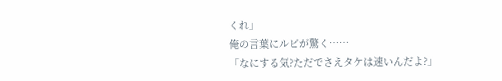くれ」
俺の言葉にルビが驚く……
「なにする気?ただでさえタケは速いんだよ?」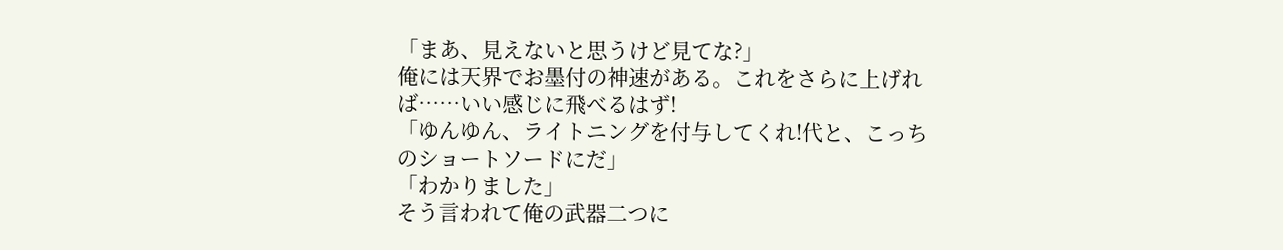「まあ、見えないと思うけど見てな?」
俺には天界でお墨付の神速がある。これをさらに上げれば……いい感じに飛べるはず!
「ゆんゆん、ライトニングを付与してくれ!代と、こっちのショートソードにだ」
「わかりました」
そう言われて俺の武器二つに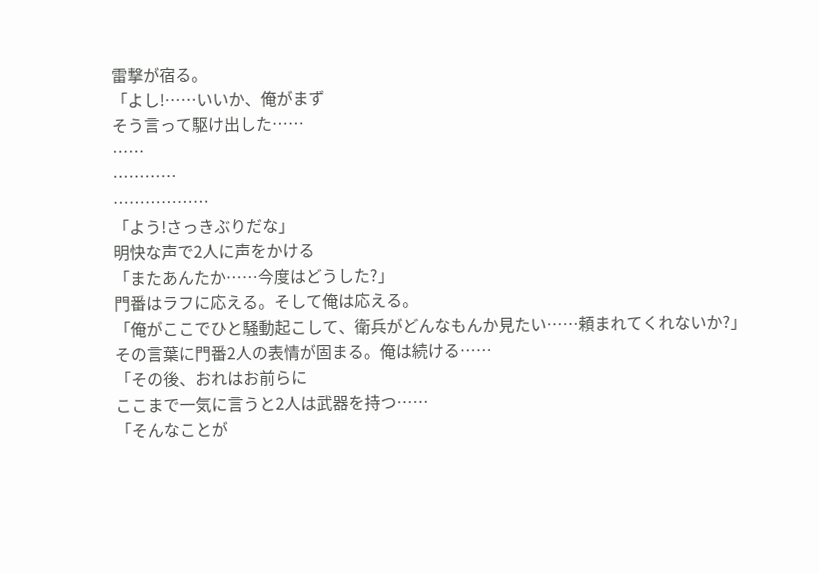雷撃が宿る。
「よし!……いいか、俺がまず
そう言って駆け出した……
……
…………
………………
「よう!さっきぶりだな」
明快な声で2人に声をかける
「またあんたか……今度はどうした?」
門番はラフに応える。そして俺は応える。
「俺がここでひと騒動起こして、衛兵がどんなもんか見たい……頼まれてくれないか?」
その言葉に門番2人の表情が固まる。俺は続ける……
「その後、おれはお前らに
ここまで一気に言うと2人は武器を持つ……
「そんなことが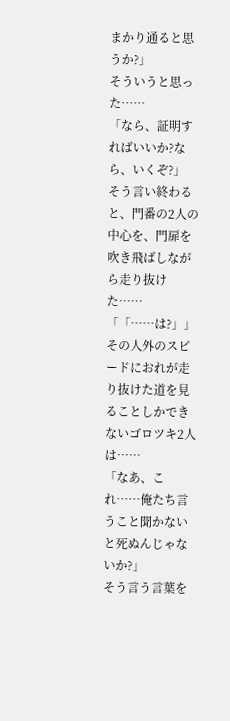まかり通ると思うか?」
そういうと思った……
「なら、証明すればいいか?なら、いくぞ?」
そう言い終わると、門番の2人の中心を、門扉を吹き飛ばしながら走り抜けた……
「「……は?」」
その人外のスピードにおれが走り抜けた道を見ることしかできないゴロツキ2人は……
「なあ、これ……俺たち言うこと聞かないと死ぬんじゃないか?」
そう言う言葉を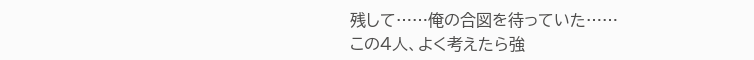残して……俺の合図を待っていた……
この4人、よく考えたら強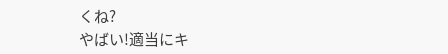くね?
やばい!適当にキ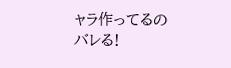ャラ作ってるのバレる!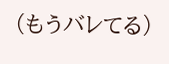(もうバレてる)